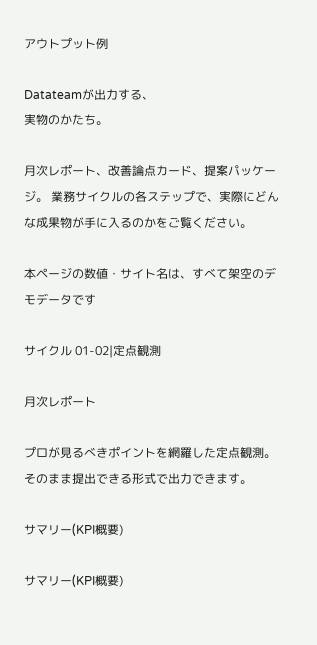アウトプット例

Datateamが出力する、
実物のかたち。

月次レポート、改善論点カード、提案パッケージ。 業務サイクルの各ステップで、実際にどんな成果物が手に入るのかをご覧ください。

本ページの数値・サイト名は、すべて架空のデモデータです

サイクル 01-02|定点観測

月次レポート

プロが見るべきポイントを網羅した定点観測。 そのまま提出できる形式で出力できます。

サマリー(KPI概要)

サマリー(KPI概要)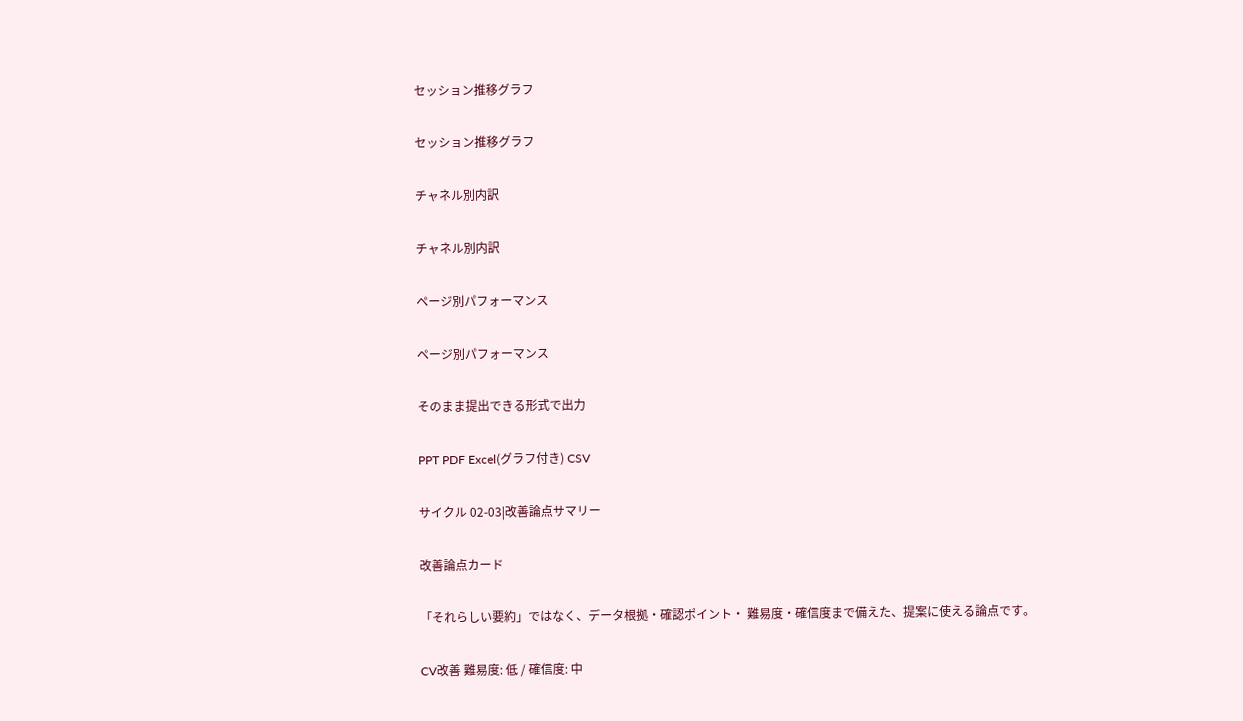セッション推移グラフ

セッション推移グラフ

チャネル別内訳

チャネル別内訳

ページ別パフォーマンス

ページ別パフォーマンス

そのまま提出できる形式で出力

PPT PDF Excel(グラフ付き) CSV

サイクル 02-03|改善論点サマリー

改善論点カード

「それらしい要約」ではなく、データ根拠・確認ポイント・ 難易度・確信度まで備えた、提案に使える論点です。

CV改善 難易度: 低 / 確信度: 中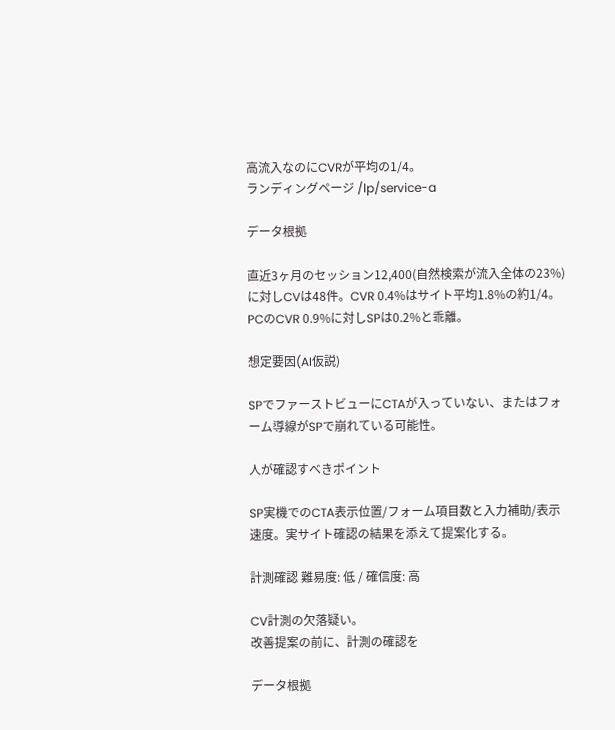高流入なのにCVRが平均の1/4。
ランディングページ /lp/service-a

データ根拠

直近3ヶ月のセッション12,400(自然検索が流入全体の23%)に対しCVは48件。CVR 0.4%はサイト平均1.8%の約1/4。PCのCVR 0.9%に対しSPは0.2%と乖離。

想定要因(AI仮説)

SPでファーストビューにCTAが入っていない、またはフォーム導線がSPで崩れている可能性。

人が確認すべきポイント

SP実機でのCTA表示位置/フォーム項目数と入力補助/表示速度。実サイト確認の結果を添えて提案化する。

計測確認 難易度: 低 / 確信度: 高

CV計測の欠落疑い。
改善提案の前に、計測の確認を

データ根拠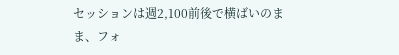セッションは週2,100前後で横ばいのまま、フォ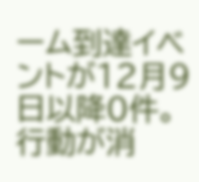ーム到達イベントが12月9日以降0件。行動が消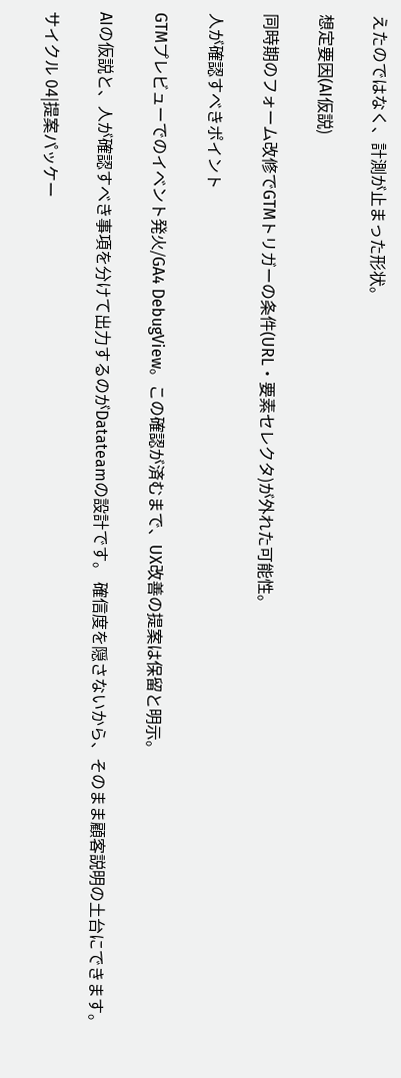えたのではなく、計測が止まった形状。

想定要因(AI仮説)

同時期のフォーム改修でGTMトリガーの条件(URL・要素セレクタ)が外れた可能性。

人が確認すべきポイント

GTMプレビューでのイベント発火/GA4 DebugView。この確認が済むまで、UX改善の提案は保留と明示。

AIの仮説と、人が確認すべき事項を分けて出力するのがDatateamの設計です。 確信度を隠さないから、そのまま顧客説明の土台にできます。

サイクル 04|提案パッケー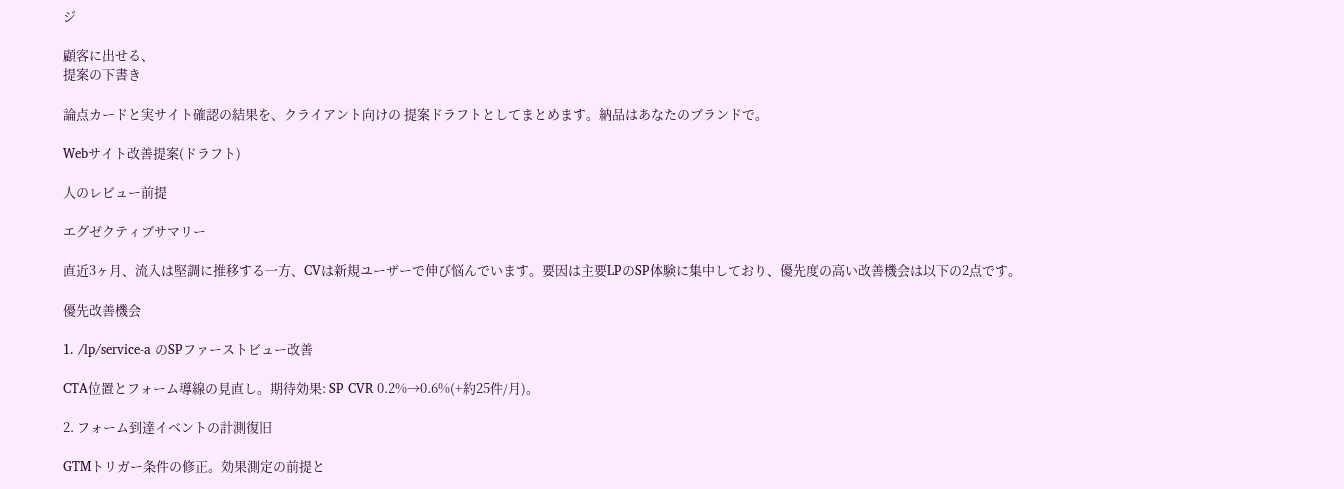ジ

顧客に出せる、
提案の下書き

論点カードと実サイト確認の結果を、クライアント向けの 提案ドラフトとしてまとめます。納品はあなたのブランドで。

Webサイト改善提案(ドラフト)

人のレビュー前提

エグゼクティブサマリー

直近3ヶ月、流入は堅調に推移する一方、CVは新規ユーザーで伸び悩んでいます。要因は主要LPのSP体験に集中しており、優先度の高い改善機会は以下の2点です。

優先改善機会

1. /lp/service-a のSPファーストビュー改善

CTA位置とフォーム導線の見直し。期待効果: SP CVR 0.2%→0.6%(+約25件/月)。

2. フォーム到達イベントの計測復旧

GTMトリガー条件の修正。効果測定の前提と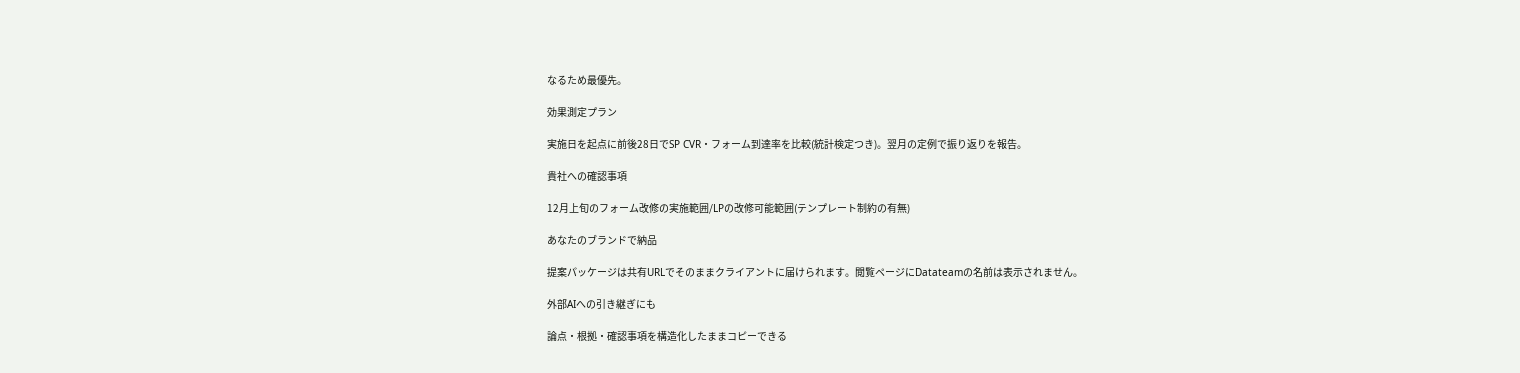なるため最優先。

効果測定プラン

実施日を起点に前後28日でSP CVR・フォーム到達率を比較(統計検定つき)。翌月の定例で振り返りを報告。

貴社への確認事項

12月上旬のフォーム改修の実施範囲/LPの改修可能範囲(テンプレート制約の有無)

あなたのブランドで納品

提案パッケージは共有URLでそのままクライアントに届けられます。閲覧ページにDatateamの名前は表示されません。

外部AIへの引き継ぎにも

論点・根拠・確認事項を構造化したままコピーできる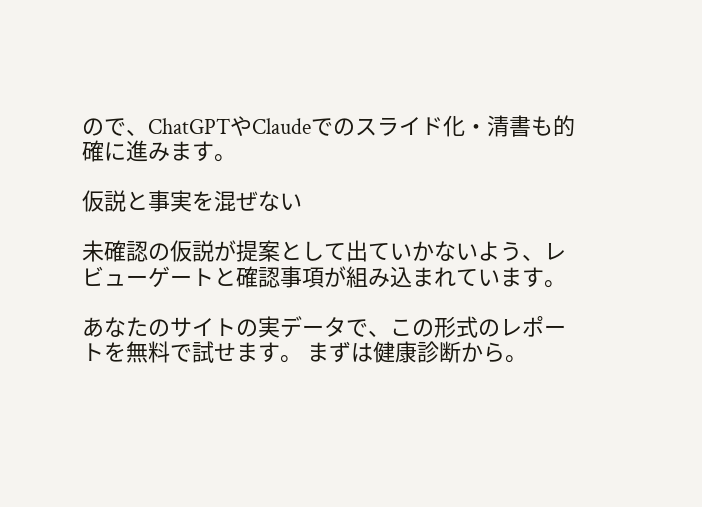ので、ChatGPTやClaudeでのスライド化・清書も的確に進みます。

仮説と事実を混ぜない

未確認の仮説が提案として出ていかないよう、レビューゲートと確認事項が組み込まれています。

あなたのサイトの実データで、この形式のレポートを無料で試せます。 まずは健康診断から。